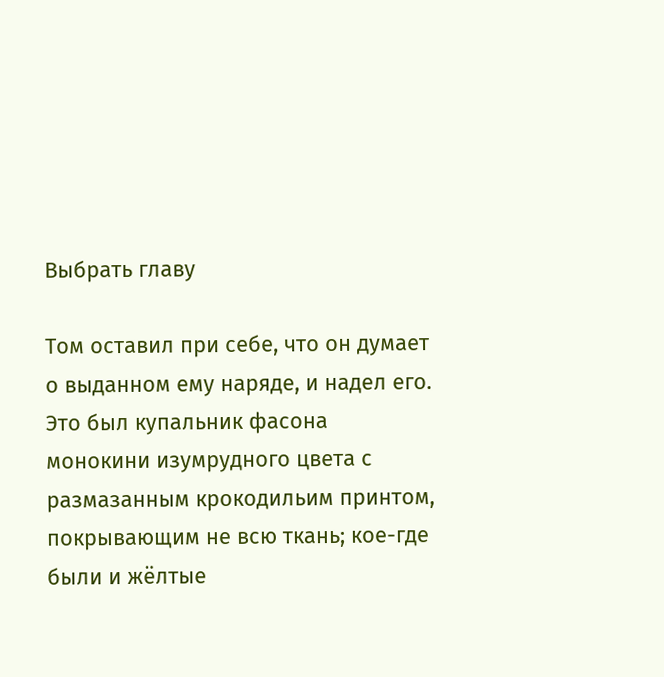Выбрать главу

Том оставил при себе, что он думает о выданном ему наряде, и надел его. Это был купальник фасона монокини изумрудного цвета с размазанным крокодильим принтом, покрывающим не всю ткань; кое-где были и жёлтые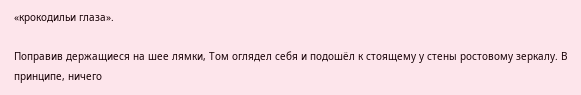«крокодильи глаза».

Поправив держащиеся на шее лямки, Том оглядел себя и подошёл к стоящему у стены ростовому зеркалу. В принципе, ничего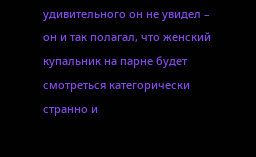удивительного он не увидел – он и так полагал, что женский купальник на парне будет смотреться категорически странно и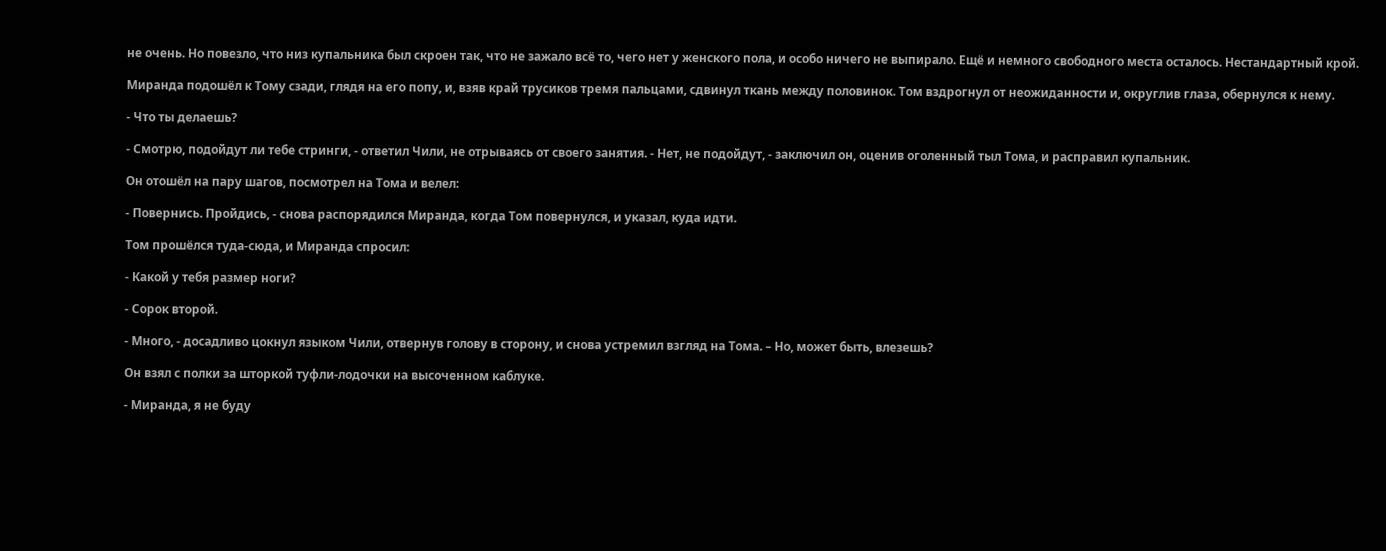не очень. Но повезло, что низ купальника был скроен так, что не зажало всё то, чего нет у женского пола, и особо ничего не выпирало. Ещё и немного свободного места осталось. Нестандартный крой.

Миранда подошёл к Тому сзади, глядя на его попу, и, взяв край трусиков тремя пальцами, сдвинул ткань между половинок. Том вздрогнул от неожиданности и, округлив глаза, обернулся к нему.

- Что ты делаешь?

- Смотрю, подойдут ли тебе стринги, - ответил Чили, не отрываясь от своего занятия. - Нет, не подойдут, - заключил он, оценив оголенный тыл Тома, и расправил купальник.

Он отошёл на пару шагов, посмотрел на Тома и велел:

- Повернись. Пройдись, - снова распорядился Миранда, когда Том повернулся, и указал, куда идти.

Том прошёлся туда-сюда, и Миранда спросил:

- Какой у тебя размер ноги?

- Сорок второй.

- Много, - досадливо цокнул языком Чили, отвернув голову в сторону, и снова устремил взгляд на Тома. – Но, может быть, влезешь?

Он взял с полки за шторкой туфли-лодочки на высоченном каблуке.

- Миранда, я не буду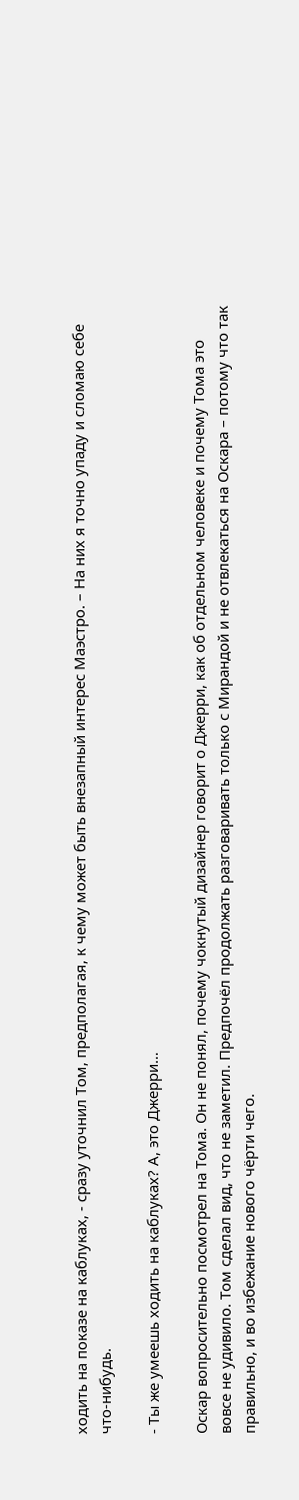ходить на показе на каблуках, - сразу уточнил Том, предполагая, к чему может быть внезапный интерес Маэстро. – На них я точно упаду и сломаю себе что-нибудь.

- Ты же умеешь ходить на каблуках? А, это Джерри…

Оскар вопросительно посмотрел на Тома. Он не понял, почему чокнутый дизайнер говорит о Джерри, как об отдельном человеке и почему Тома это вовсе не удивило. Том сделал вид, что не заметил. Предпочёл продолжать разговаривать только с Мирандой и не отвлекаться на Оскара – потому что так правильно, и во избежание нового чёрти чего.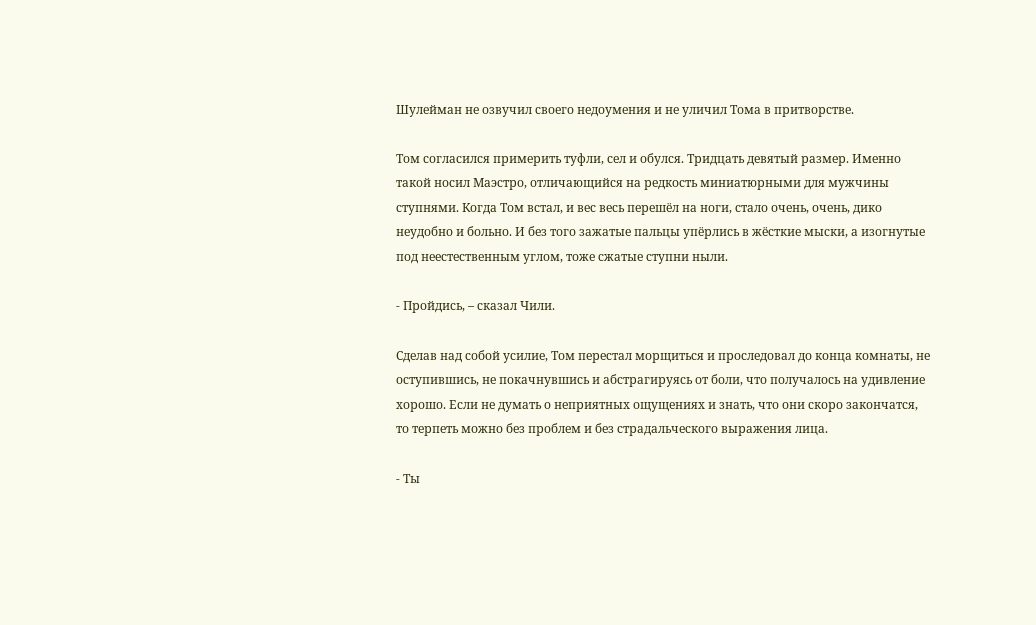Шулейман не озвучил своего недоумения и не уличил Тома в притворстве.

Том согласился примерить туфли, сел и обулся. Тридцать девятый размер. Именно такой носил Маэстро, отличающийся на редкость миниатюрными для мужчины ступнями. Когда Том встал, и вес весь перешёл на ноги, стало очень, очень, дико неудобно и больно. И без того зажатые пальцы упёрлись в жёсткие мыски, а изогнутые под неестественным углом, тоже сжатые ступни ныли.

- Пройдись, – сказал Чили.

Сделав над собой усилие, Том перестал морщиться и проследовал до конца комнаты, не оступившись, не покачнувшись и абстрагируясь от боли, что получалось на удивление хорошо. Если не думать о неприятных ощущениях и знать, что они скоро закончатся, то терпеть можно без проблем и без страдальческого выражения лица.

- Ты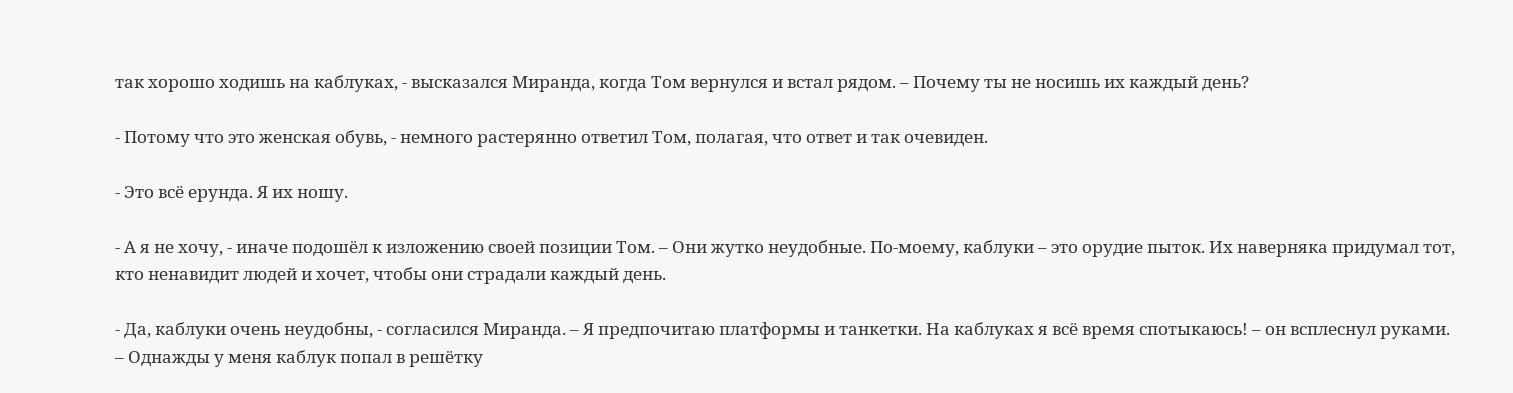так хорошо ходишь на каблуках, - высказался Миранда, когда Том вернулся и встал рядом. – Почему ты не носишь их каждый день?

- Потому что это женская обувь, - немного растерянно ответил Том, полагая, что ответ и так очевиден.

- Это всё ерунда. Я их ношу.

- А я не хочу, - иначе подошёл к изложению своей позиции Том. – Они жутко неудобные. По-моему, каблуки – это орудие пыток. Их наверняка придумал тот, кто ненавидит людей и хочет, чтобы они страдали каждый день.

- Да, каблуки очень неудобны, - согласился Миранда. – Я предпочитаю платформы и танкетки. На каблуках я всё время спотыкаюсь! – он всплеснул руками. – Однажды у меня каблук попал в решётку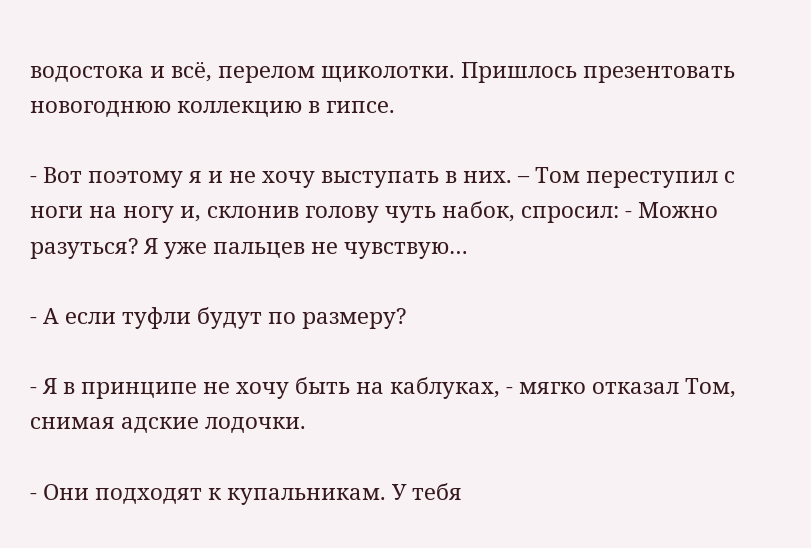водостока и всё, перелом щиколотки. Пришлось презентовать новогоднюю коллекцию в гипсе.

- Вот поэтому я и не хочу выступать в них. – Том переступил с ноги на ногу и, склонив голову чуть набок, спросил: - Можно разуться? Я уже пальцев не чувствую…

- А если туфли будут по размеру?

- Я в принципе не хочу быть на каблуках, - мягко отказал Том, снимая адские лодочки.

- Они подходят к купальникам. У тебя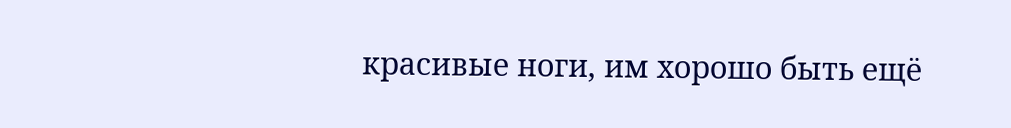красивые ноги, им хорошо быть ещё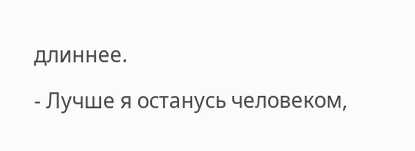длиннее.

- Лучше я останусь человеком,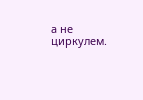а не циркулем.